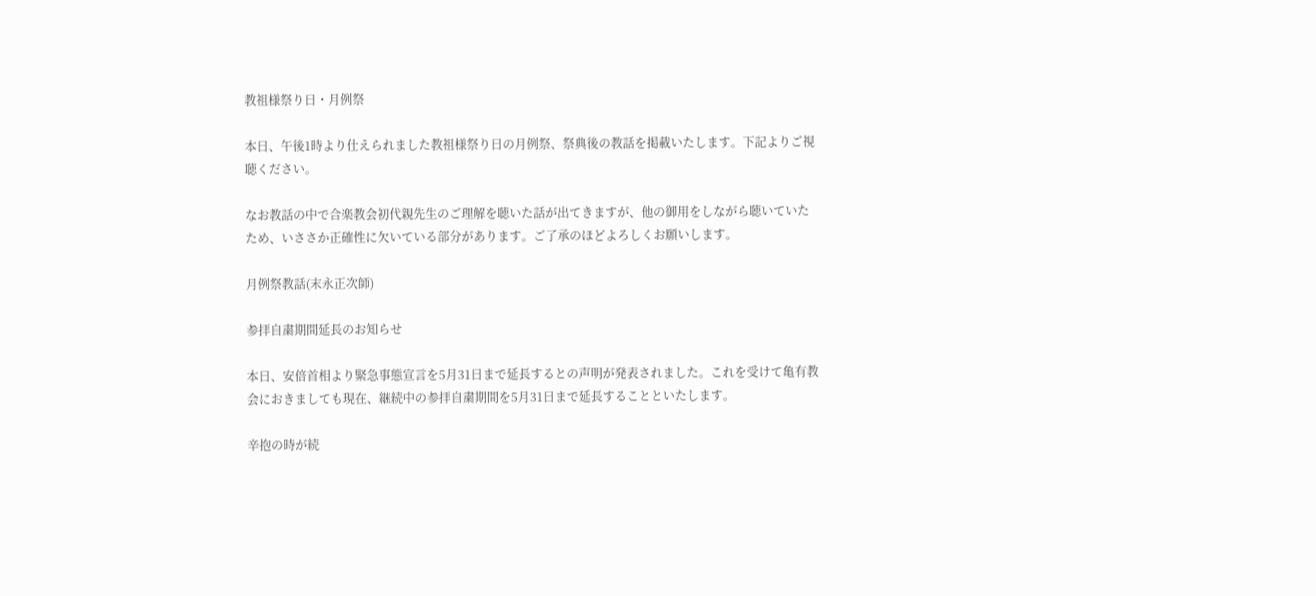教祖様祭り日・月例祭

本日、午後1時より仕えられました教祖様祭り日の月例祭、祭典後の教話を掲載いたします。下記よりご視聴ください。

なお教話の中で合楽教会初代親先生のご理解を聴いた話が出てきますが、他の御用をしながら聴いていたため、いささか正確性に欠いている部分があります。ご了承のほどよろしくお願いします。

月例祭教話(末永正次師)

参拝自粛期間延長のお知らせ

本日、安倍首相より緊急事態宣言を5月31日まで延長するとの声明が発表されました。これを受けて亀有教会におきましても現在、継続中の参拝自粛期間を5月31日まで延長することといたします。

辛抱の時が続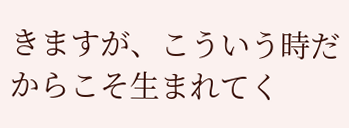きますが、こういう時だからこそ生まれてく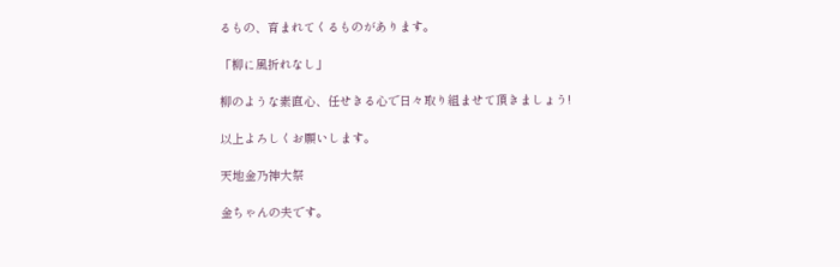るもの、育まれてくるものがあります。

「柳に風折れなし」

柳のような素直心、任せきる心で日々取り組ませて頂きましょう!

以上よろしくお願いします。

天地金乃神大祭

金ちゃんの夫です。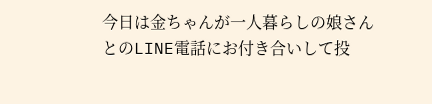今日は金ちゃんが一人暮らしの娘さんとのLINE電話にお付き合いして投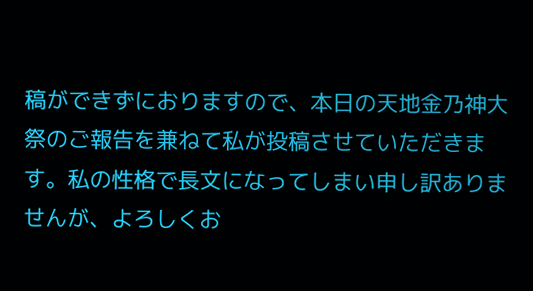稿ができずにおりますので、本日の天地金乃神大祭のご報告を兼ねて私が投稿させていただきます。私の性格で長文になってしまい申し訳ありませんが、よろしくお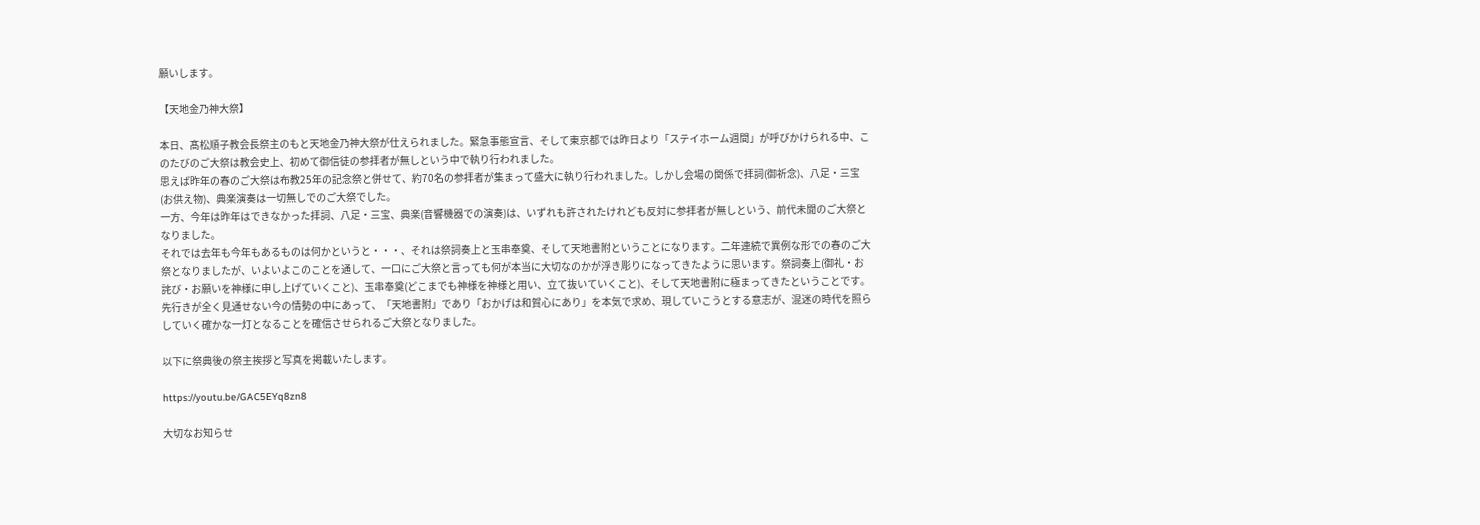願いします。

【天地金乃神大祭】

本日、髙松順子教会長祭主のもと天地金乃神大祭が仕えられました。緊急事態宣言、そして東京都では昨日より「ステイホーム週間」が呼びかけられる中、このたびのご大祭は教会史上、初めて御信徒の参拝者が無しという中で執り行われました。
思えば昨年の春のご大祭は布教25年の記念祭と併せて、約70名の参拝者が集まって盛大に執り行われました。しかし会場の関係で拝詞(御祈念)、八足・三宝(お供え物)、典楽演奏は一切無しでのご大祭でした。
一方、今年は昨年はできなかった拝詞、八足・三宝、典楽(音響機器での演奏)は、いずれも許されたけれども反対に参拝者が無しという、前代未聞のご大祭となりました。
それでは去年も今年もあるものは何かというと・・・、それは祭詞奏上と玉串奉奠、そして天地書附ということになります。二年連続で異例な形での春のご大祭となりましたが、いよいよこのことを通して、一口にご大祭と言っても何が本当に大切なのかが浮き彫りになってきたように思います。祭詞奏上(御礼・お詫び・お願いを神様に申し上げていくこと)、玉串奉奠(どこまでも神様を神様と用い、立て抜いていくこと)、そして天地書附に極まってきたということです。
先行きが全く見通せない今の情勢の中にあって、「天地書附」であり「おかげは和賀心にあり」を本気で求め、現していこうとする意志が、混迷の時代を照らしていく確かな一灯となることを確信させられるご大祭となりました。

以下に祭典後の祭主挨拶と写真を掲載いたします。

https://youtu.be/GAC5EYq8zn8

大切なお知らせ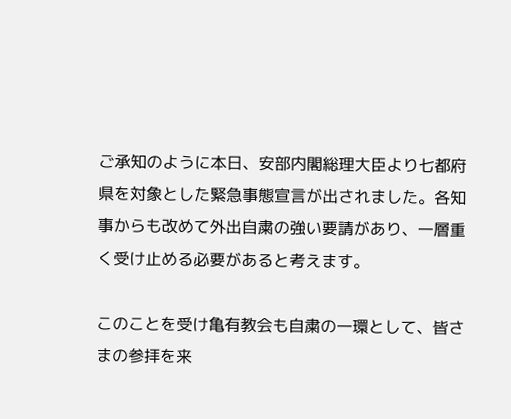ご承知のように本日、安部内閣総理大臣より七都府県を対象とした緊急事態宣言が出されました。各知事からも改めて外出自粛の強い要請があり、一層重く受け止める必要があると考えます。

このことを受け亀有教会も自粛の一環として、皆さまの参拝を来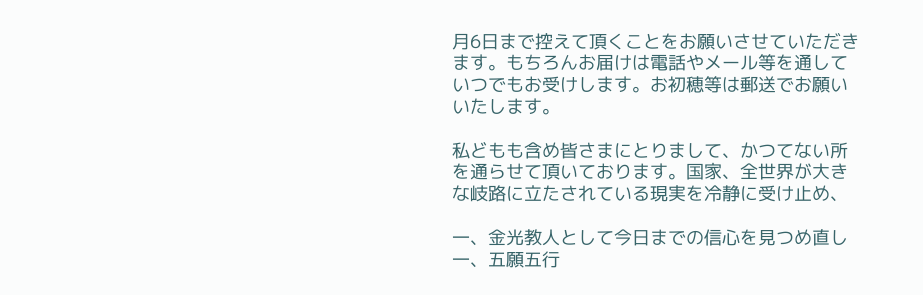月6日まで控えて頂くことをお願いさせていただきます。もちろんお届けは電話やメール等を通していつでもお受けします。お初穂等は郵送でお願いいたします。

私どもも含め皆さまにとりまして、かつてない所を通らせて頂いております。国家、全世界が大きな岐路に立たされている現実を冷静に受け止め、

一、金光教人として今日までの信心を見つめ直し
一、五願五行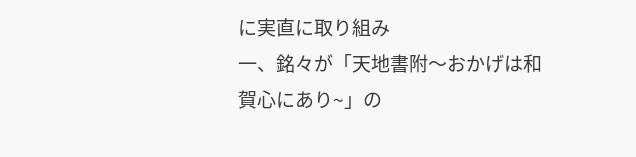に実直に取り組み
一、銘々が「天地書附〜おかげは和賀心にあり~」の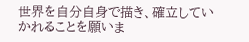世界を自分自身で描き、確立していかれることを願いま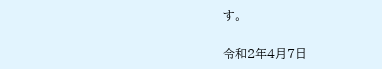す。

令和2年4月7日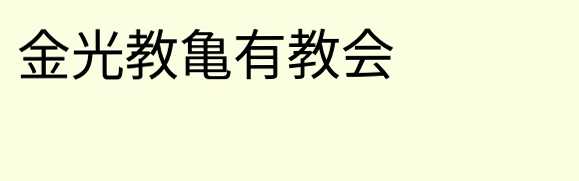金光教亀有教会